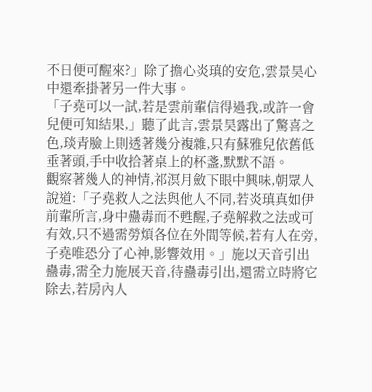不日便可醒來?」除了擔心炎瑱的安危,雲景昊心中還牽掛著另一件大事。
「子堯可以一試,若是雲前輩信得過我,或許一會兒便可知結果,」聽了此言,雲景昊露出了驚喜之色,琰青臉上則透著幾分複雜,只有蘇雅兒依舊低垂著頭,手中收拾著桌上的杯盞,默默不語。
觀察著幾人的神情,祁溟月斂下眼中興味,朝眾人說道:「子堯救人之法與他人不同,若炎瑱真如伊前輩所言,身中蠱毒而不甦醒,子堯解救之法或可有效,只不過需勞煩各位在外間等候,若有人在旁,子堯唯恐分了心神,影響效用。」施以天音引出蠱毒,需全力施展天音,待蠱毒引出,還需立時將它除去,若房內人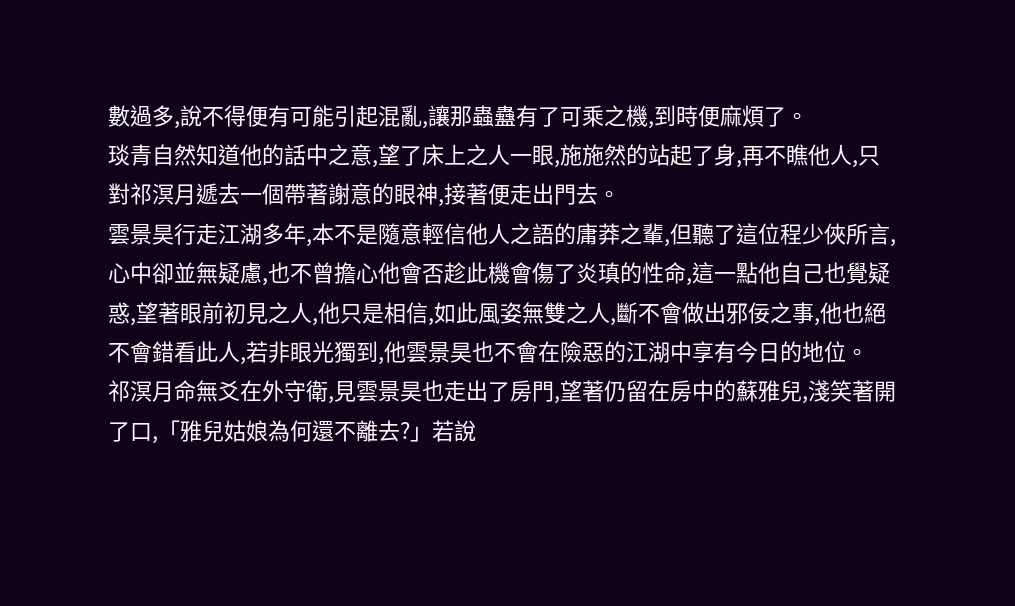數過多,說不得便有可能引起混亂,讓那蟲蠱有了可乘之機,到時便麻煩了。
琰青自然知道他的話中之意,望了床上之人一眼,施施然的站起了身,再不瞧他人,只對祁溟月遞去一個帶著謝意的眼神,接著便走出門去。
雲景昊行走江湖多年,本不是隨意輕信他人之語的庸莽之輩,但聽了這位程少俠所言,心中卻並無疑慮,也不曾擔心他會否趁此機會傷了炎瑱的性命,這一點他自己也覺疑惑,望著眼前初見之人,他只是相信,如此風姿無雙之人,斷不會做出邪佞之事,他也絕不會錯看此人,若非眼光獨到,他雲景昊也不會在險惡的江湖中享有今日的地位。
祁溟月命無爻在外守衛,見雲景昊也走出了房門,望著仍留在房中的蘇雅兒,淺笑著開了口,「雅兒姑娘為何還不離去?」若說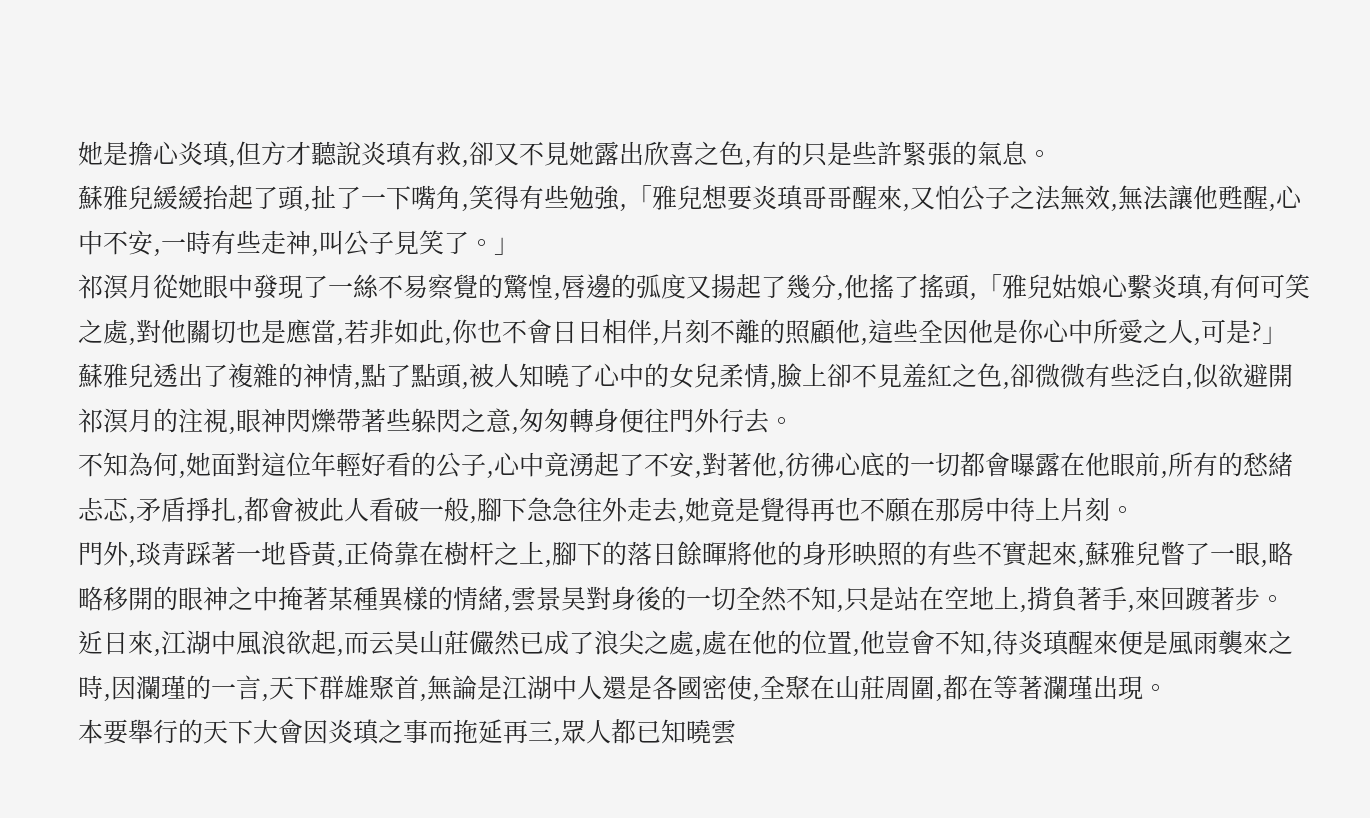她是擔心炎瑱,但方才聽說炎瑱有救,卻又不見她露出欣喜之色,有的只是些許緊張的氣息。
蘇雅兒緩緩抬起了頭,扯了一下嘴角,笑得有些勉強,「雅兒想要炎瑱哥哥醒來,又怕公子之法無效,無法讓他甦醒,心中不安,一時有些走神,叫公子見笑了。」
祁溟月從她眼中發現了一絲不易察覺的驚惶,唇邊的弧度又揚起了幾分,他搖了搖頭,「雅兒姑娘心繫炎瑱,有何可笑之處,對他關切也是應當,若非如此,你也不會日日相伴,片刻不離的照顧他,這些全因他是你心中所愛之人,可是?」
蘇雅兒透出了複雜的神情,點了點頭,被人知曉了心中的女兒柔情,臉上卻不見羞紅之色,卻微微有些泛白,似欲避開祁溟月的注視,眼神閃爍帶著些躲閃之意,匆匆轉身便往門外行去。
不知為何,她面對這位年輕好看的公子,心中竟湧起了不安,對著他,彷彿心底的一切都會曝露在他眼前,所有的愁緒忐忑,矛盾掙扎,都會被此人看破一般,腳下急急往外走去,她竟是覺得再也不願在那房中待上片刻。
門外,琰青踩著一地昏黃,正倚靠在樹杆之上,腳下的落日餘暉將他的身形映照的有些不實起來,蘇雅兒瞥了一眼,略略移開的眼神之中掩著某種異樣的情緒,雲景昊對身後的一切全然不知,只是站在空地上,揹負著手,來回踱著步。
近日來,江湖中風浪欲起,而云昊山莊儼然已成了浪尖之處,處在他的位置,他豈會不知,待炎瑱醒來便是風雨襲來之時,因瀾瑾的一言,天下群雄聚首,無論是江湖中人還是各國密使,全聚在山莊周圍,都在等著瀾瑾出現。
本要舉行的天下大會因炎瑱之事而拖延再三,眾人都已知曉雲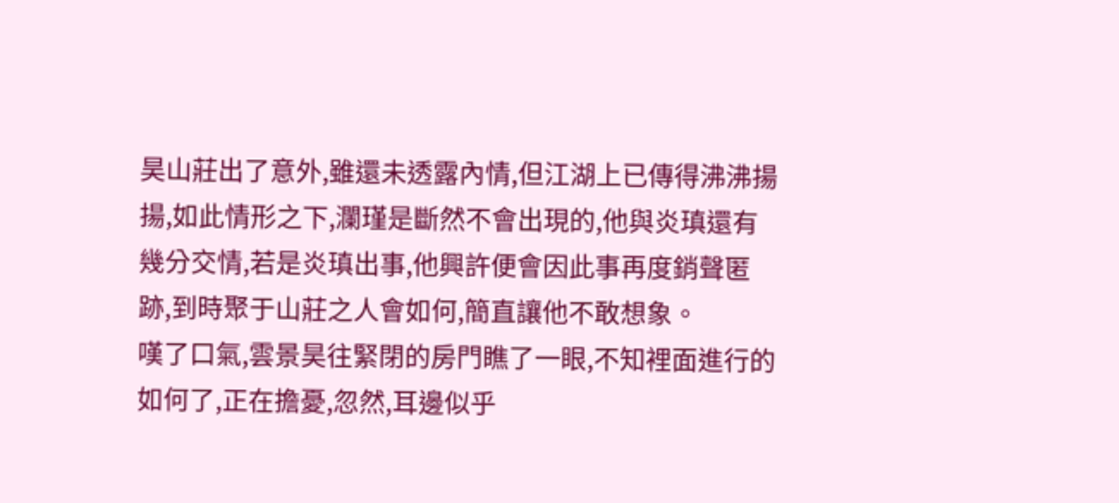昊山莊出了意外,雖還未透露內情,但江湖上已傳得沸沸揚揚,如此情形之下,瀾瑾是斷然不會出現的,他與炎瑱還有幾分交情,若是炎瑱出事,他興許便會因此事再度銷聲匿跡,到時聚于山莊之人會如何,簡直讓他不敢想象。
嘆了口氣,雲景昊往緊閉的房門瞧了一眼,不知裡面進行的如何了,正在擔憂,忽然,耳邊似乎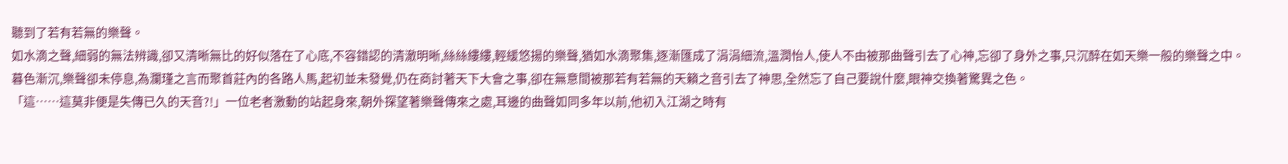聽到了若有若無的樂聲。
如水滴之聲,細弱的無法辨識,卻又清晰無比的好似落在了心底,不容錯認的清澈明晰,絲絲縷縷,輕緩悠揚的樂聲,猶如水滴聚集,逐漸匯成了涓涓細流,溫潤怡人,使人不由被那曲聲引去了心神,忘卻了身外之事,只沉醉在如天樂一般的樂聲之中。
暮色漸沉,樂聲卻未停息,為瀾瑾之言而聚首莊內的各路人馬,起初並未發覺,仍在商討著天下大會之事,卻在無意間被那若有若無的天籟之音引去了神思,全然忘了自己要說什麼,眼神交換著驚異之色。
「這……這莫非便是失傳已久的天音?!」一位老者激動的站起身來,朝外探望著樂聲傳來之處,耳邊的曲聲如同多年以前,他初入江湖之時有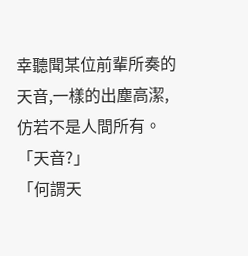幸聽聞某位前輩所奏的天音,一樣的出塵高潔,仿若不是人間所有。
「天音?」
「何謂天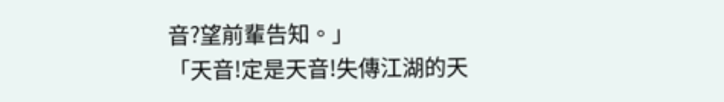音?望前輩告知。」
「天音!定是天音!失傳江湖的天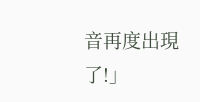音再度出現了!」